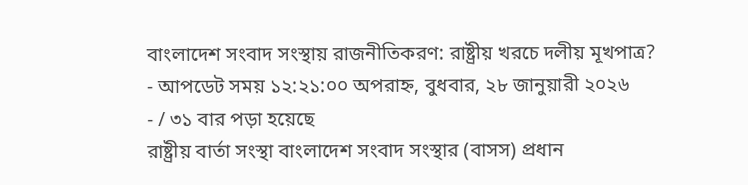বাংলাদেশ সংবাদ সংস্থায় রাজনীতিকরণ: রাষ্ট্রীয় খরচে দলীয় মূখপাত্র?
- আপডেট সময় ১২:২১:০০ অপরাহ্ন, বুধবার, ২৮ জানুয়ারী ২০২৬
- / ৩১ বার পড়া হয়েছে
রাষ্ট্রীয় বার্তা সংস্থা বাংলাদেশ সংবাদ সংস্থার (বাসস) প্রধান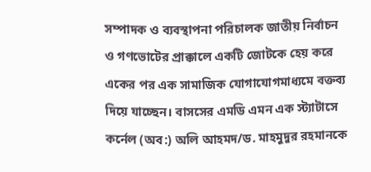সম্পাদক ও ব্যবস্থাপনা পরিচালক জাতীয় নির্বাচন ও গণভোটের প্রাক্কালে একটি জোটকে হেয় করে একের পর এক সামাজিক যোগাযোগমাধ্যমে বক্তব্য দিয়ে যাচ্ছেন। বাসসের এমডি এমন এক স্ট্যাটাসে কর্নেল (অব:) অলি আহমদ/ড. মাহমুদুর রহমানকে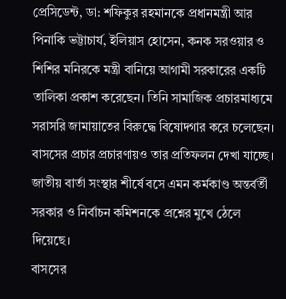প্রেসিডেন্ট, ডা: শফিকুর রহমানকে প্রধানমন্ত্রী আর পিনাকি ভট্টাচার্য, ইলিয়াস হোসেন, কনক সরওয়ার ও শিশির মনিরকে মন্ত্রী বানিয়ে আগামী সরকারের একটি তালিকা প্রকাশ করেছেন। তিনি সামাজিক প্রচারমাধ্যমে সরাসরি জামায়াতের বিরুদ্ধে বিষোদগার করে চলেছেন। বাসসের প্রচার প্রচারণায়ও তার প্রতিফলন দেখা যাচ্ছে। জাতীয় বার্তা সংস্থার শীর্ষে বসে এমন কর্মকাণ্ড অন্তর্বর্তী সরকার ও নির্বাচন কমিশনকে প্রশ্নের মুখে ঠেলে দিয়েছে।
বাসসের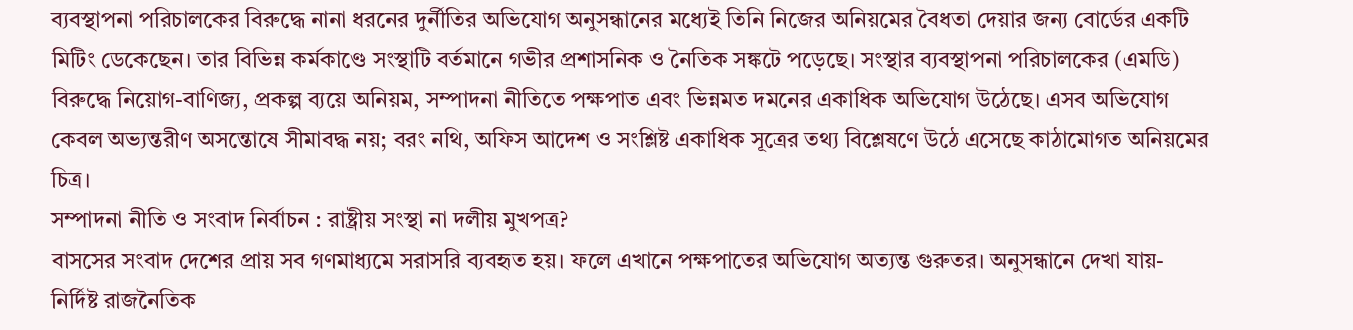ব্যবস্থাপনা পরিচালকের বিরুদ্ধে নানা ধরনের দুর্নীতির অভিযোগ অনুসন্ধানের মধ্যেই তিনি নিজের অনিয়মের বৈধতা দেয়ার জন্য বোর্ডের একটি মিটিং ডেকেছেন। তার বিভিন্ন কর্মকাণ্ডে সংস্থাটি বর্তমানে গভীর প্রশাসনিক ও নৈতিক সঙ্কটে পড়েছে। সংস্থার ব্যবস্থাপনা পরিচালকের (এমডি) বিরুদ্ধে নিয়োগ-বাণিজ্য, প্রকল্প ব্যয়ে অনিয়ম, সম্পাদনা নীতিতে পক্ষপাত এবং ভিন্নমত দমনের একাধিক অভিযোগ উঠেছে। এসব অভিযোগ কেবল অভ্যন্তরীণ অসন্তোষে সীমাবদ্ধ নয়; বরং নথি, অফিস আদেশ ও সংশ্লিষ্ট একাধিক সূত্রের তথ্য বিশ্লেষণে উঠে এসেছে কাঠামোগত অনিয়মের চিত্র।
সম্পাদনা নীতি ও সংবাদ নির্বাচন : রাষ্ট্রীয় সংস্থা না দলীয় মুখপত্র?
বাসসের সংবাদ দেশের প্রায় সব গণমাধ্যমে সরাসরি ব্যবহৃত হয়। ফলে এখানে পক্ষপাতের অভিযোগ অত্যন্ত গুরুতর। অনুসন্ধানে দেখা যায়- নির্দিষ্ট রাজনৈতিক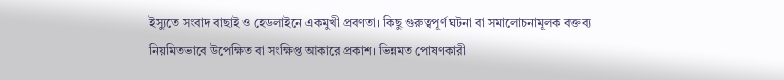ইস্যুতে সংবাদ বাছাই ও হেডলাইনে একমুখী প্রবণতা। কিছু গুরুত্বপূর্ণ ঘটনা বা সমালোচনামূলক বক্তব্য নিয়মিতভাবে উপেক্ষিত বা সংক্ষিপ্ত আকারে প্রকাশ। ভিন্নমত পোষণকারী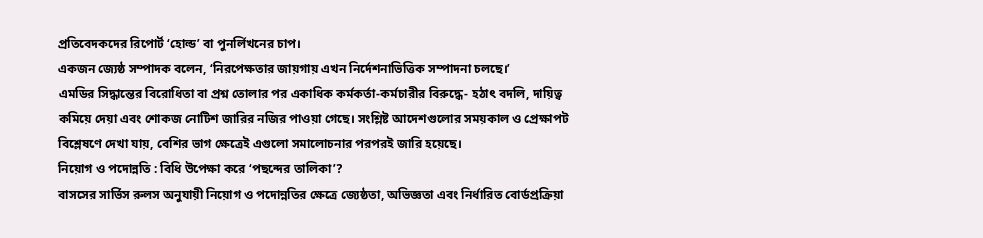প্রতিবেদকদের রিপোর্ট ‘হোল্ড’ বা পুনর্লিখনের চাপ।
একজন জ্যেষ্ঠ সম্পাদক বলেন, ‘নিরপেক্ষতার জায়গায় এখন নির্দেশনাভিত্তিক সম্পাদনা চলছে।’
এমডির সিদ্ধান্তের বিরোধিতা বা প্রশ্ন তোলার পর একাধিক কর্মকর্তা-কর্মচারীর বিরুদ্ধে- হঠাৎ বদলি, দায়িত্ব কমিয়ে দেয়া এবং শোকজ নোটিশ জারির নজির পাওয়া গেছে। সংশ্লিষ্ট আদেশগুলোর সময়কাল ও প্রেক্ষাপট বিশ্লেষণে দেখা যায়, বেশির ভাগ ক্ষেত্রেই এগুলো সমালোচনার পরপরই জারি হয়েছে।
নিয়োগ ও পদোন্নতি : বিধি উপেক্ষা করে ‘পছন্দের তালিকা’?
বাসসের সার্ভিস রুলস অনুযায়ী নিয়োগ ও পদোন্নতির ক্ষেত্রে জ্যেষ্ঠতা, অভিজ্ঞতা এবং নির্ধারিত বোর্ডপ্রক্রিয়া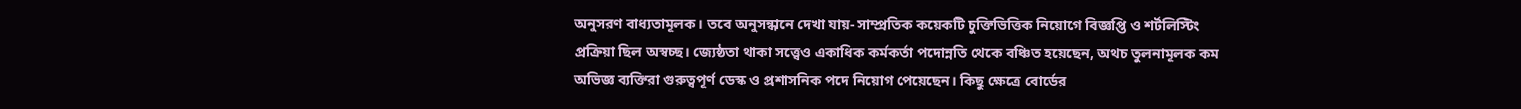অনুসরণ বাধ্যতামূলক। তবে অনুসন্ধানে দেখা যায়- সাম্প্রতিক কয়েকটি চুক্তিভিত্তিক নিয়োগে বিজ্ঞপ্তি ও শর্টলিস্টিং প্রক্রিয়া ছিল অস্বচ্ছ। জ্যেষ্ঠতা থাকা সত্ত্বেও একাধিক কর্মকর্তা পদোন্নতি থেকে বঞ্চিত হয়েছেন, অথচ তুলনামূলক কম অভিজ্ঞ ব্যক্তিরা গুরুত্বপূর্ণ ডেস্ক ও প্রশাসনিক পদে নিয়োগ পেয়েছেন। কিছু ক্ষেত্রে বোর্ডের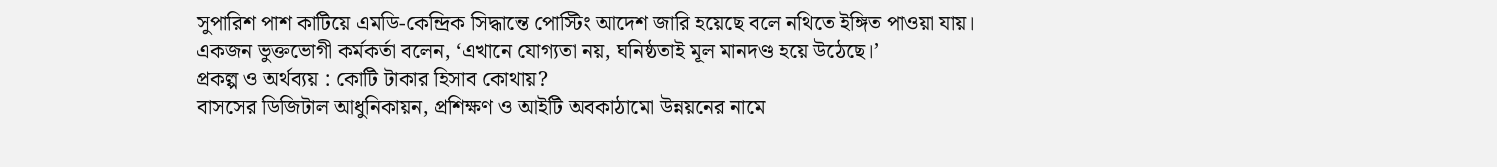সুপারিশ পাশ কাটিয়ে এমডি-কেন্দ্রিক সিদ্ধান্তে পোস্টিং আদেশ জারি হয়েছে বলে নথিতে ইঙ্গিত পাওয়া যায়।
একজন ভুক্তভোগী কর্মকর্তা বলেন, ‘এখানে যোগ্যতা নয়, ঘনিষ্ঠতাই মূল মানদণ্ড হয়ে উঠেছে।’
প্রকল্প ও অর্থব্যয় : কোটি টাকার হিসাব কোথায়?
বাসসের ডিজিটাল আধুনিকায়ন, প্রশিক্ষণ ও আইটি অবকাঠামো উন্নয়নের নামে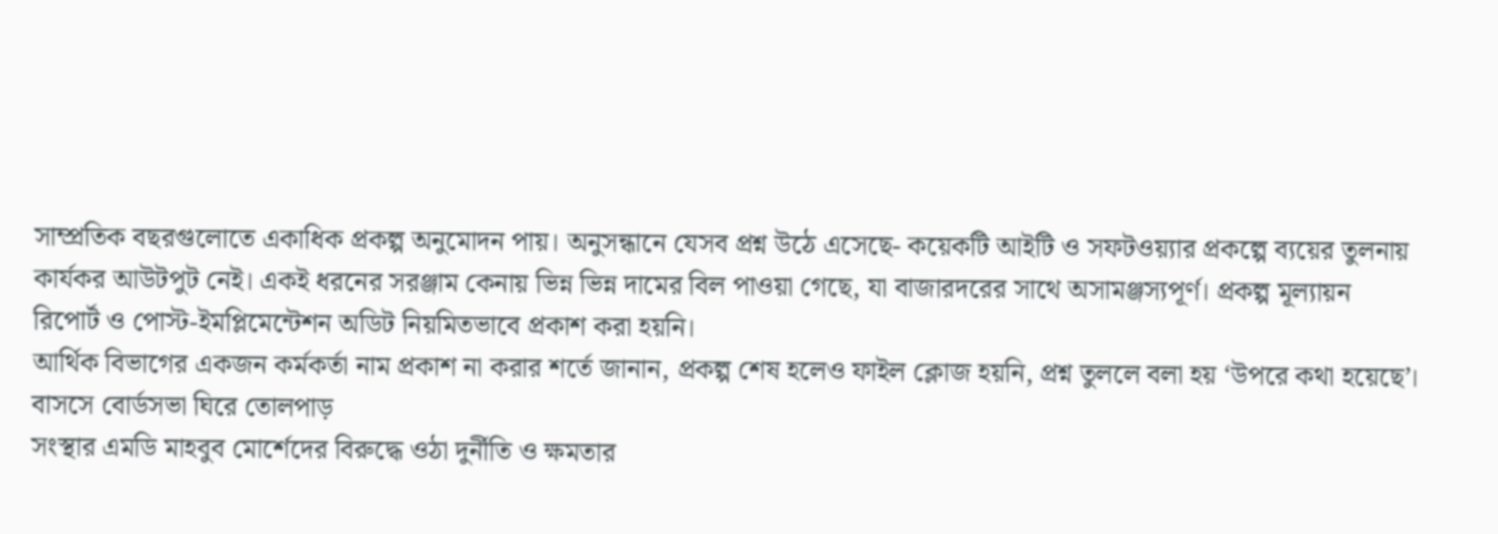সাম্প্রতিক বছরগুলোতে একাধিক প্রকল্প অনুমোদন পায়। অনুসন্ধানে যেসব প্রশ্ন উঠে এসেছে- কয়েকটি আইটি ও সফটওয়্যার প্রকল্পে ব্যয়ের তুলনায় কার্যকর আউটপুট নেই। একই ধরনের সরঞ্জাম কেনায় ভিন্ন ভিন্ন দামের বিল পাওয়া গেছে, যা বাজারদরের সাথে অসামঞ্জস্যপূর্ণ। প্রকল্প মূল্যায়ন রিপোর্ট ও পোস্ট-ইমপ্লিমেন্টেশন অডিট নিয়মিতভাবে প্রকাশ করা হয়নি।
আর্থিক বিভাগের একজন কর্মকর্তা নাম প্রকাশ না করার শর্তে জানান, প্রকল্প শেষ হলেও ফাইল ক্লোজ হয়নি, প্রশ্ন তুললে বলা হয় ‘উপরে কথা হয়েছে’।
বাসসে বোর্ডসভা ঘিরে তোলপাড়
সংস্থার এমডি মাহবুব মোর্শেদের বিরুদ্ধে ওঠা দুর্নীতি ও ক্ষমতার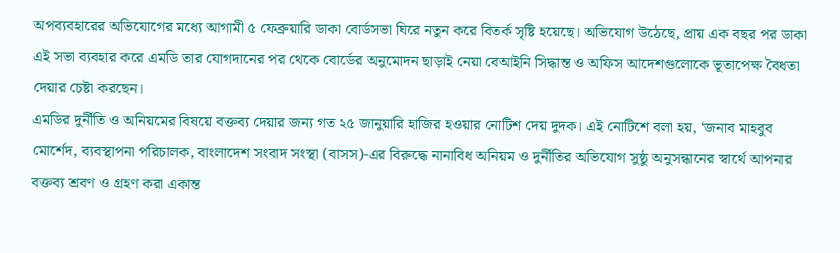অপব্যবহারের অভিযোগের মধ্যে আগামী ৫ ফেব্রুয়ারি ডাকা বোর্ডসভা ঘিরে নতুন করে বিতর্ক সৃষ্টি হয়েছে। অভিযোগ উঠেছে, প্রায় এক বছর পর ডাকা এই সভা ব্যবহার করে এমডি তার যোগদানের পর থেকে বোর্ডের অনুমোদন ছাড়াই নেয়া বেআইনি সিদ্ধান্ত ও অফিস আদেশগুলোকে ভূতাপেক্ষ বৈধতা দেয়ার চেষ্টা করছেন।
এমডির দুর্নীতি ও অনিয়মের বিষয়ে বক্তব্য দেয়ার জন্য গত ২৫ জানুয়ারি হাজির হওয়ার নোটিশ দেয় দুদক। এই নোটিশে বলা হয়, ‘জনাব মাহবুব মোর্শেদ, ব্যবস্থাপনা পরিচালক, বাংলাদেশ সংবাদ সংস্থা (বাসস)-এর বিরুদ্ধে নানাবিধ অনিয়ম ও দুর্নীতির অভিযোগ সুষ্ঠু অনুসন্ধানের স্বার্থে আপনার বক্তব্য শ্রবণ ও গ্রহণ করা একান্ত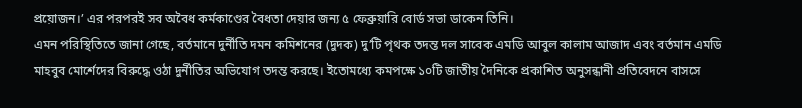প্রয়োজন।’ এর পরপরই সব অবৈধ কর্মকাণ্ডের বৈধতা দেয়ার জন্য ৫ ফেব্রুয়ারি বোর্ড সভা ডাকেন তিনি।
এমন পরিস্থিতিতে জানা গেছে, বর্তমানে দুর্নীতি দমন কমিশনের (দুদক) দু’টি পৃথক তদন্ত দল সাবেক এমডি আবুল কালাম আজাদ এবং বর্তমান এমডি মাহবুব মোর্শেদের বিরুদ্ধে ওঠা দুর্নীতির অভিযোগ তদন্ত করছে। ইতোমধ্যে কমপক্ষে ১০টি জাতীয় দৈনিকে প্রকাশিত অনুসন্ধানী প্রতিবেদনে বাসসে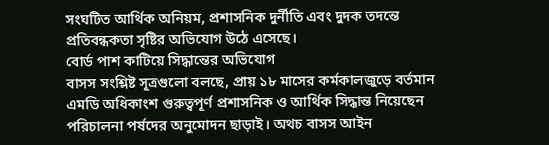সংঘটিত আর্থিক অনিয়ম, প্রশাসনিক দুর্নীতি এবং দুদক তদন্তে প্রতিবন্ধকতা সৃষ্টির অভিযোগ উঠে এসেছে।
বোর্ড পাশ কাটিয়ে সিদ্ধান্তের অভিযোগ
বাসস সংশ্লিষ্ট সূত্রগুলো বলছে, প্রায় ১৮ মাসের কর্মকালজুড়ে বর্তমান এমডি অধিকাংশ গুরুত্বপূর্ণ প্রশাসনিক ও আর্থিক সিদ্ধান্ত নিয়েছেন পরিচালনা পর্ষদের অনুমোদন ছাড়াই। অথচ বাসস আইন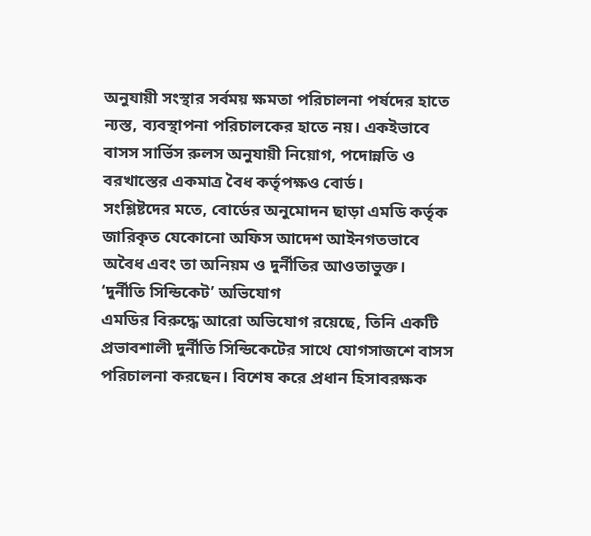অনুযায়ী সংস্থার সর্বময় ক্ষমতা পরিচালনা পর্ষদের হাতে ন্যস্ত, ব্যবস্থাপনা পরিচালকের হাতে নয়। একইভাবে বাসস সার্ভিস রুলস অনুযায়ী নিয়োগ, পদোন্নতি ও বরখাস্তের একমাত্র বৈধ কর্তৃপক্ষও বোর্ড।
সংশ্লিষ্টদের মতে, বোর্ডের অনুমোদন ছাড়া এমডি কর্তৃক জারিকৃত যেকোনো অফিস আদেশ আইনগতভাবে অবৈধ এবং তা অনিয়ম ও দুর্নীতির আওতাভুক্ত।
‘দুর্নীতি সিন্ডিকেট’ অভিযোগ
এমডির বিরুদ্ধে আরো অভিযোগ রয়েছে, তিনি একটি প্রভাবশালী দুর্নীতি সিন্ডিকেটের সাথে যোগসাজশে বাসস পরিচালনা করছেন। বিশেষ করে প্রধান হিসাবরক্ষক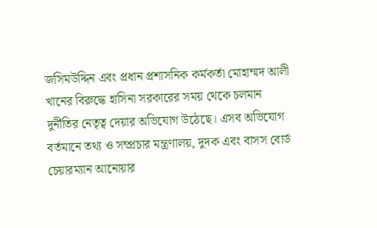জসিমউদ্দিন এবং প্রধান প্রশাসনিক কর্মকর্তা মোহাম্মদ আলী খানের বিরুদ্ধে হাসিনা সরকারের সময় থেকে চলমান দুর্নীতির নেতৃত্ব দেয়ার অভিযোগ উঠেছে। এসব অভিযোগ বর্তমানে তথ্য ও সম্প্রচার মন্ত্রণালয়, দুদক এবং বাসস বোর্ড চেয়ারম্যান আনোয়ার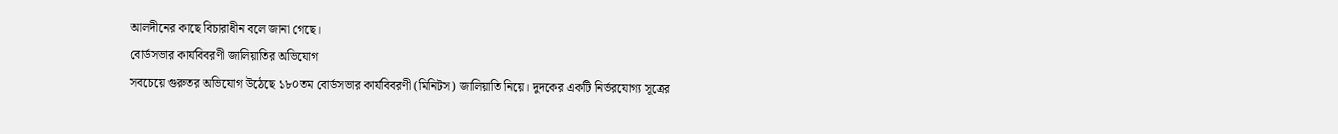আলদীনের কাছে বিচারাধীন বলে জানা গেছে।
বোর্ডসভার কার্যবিবরণী জালিয়াতির অভিযোগ
সবচেয়ে গুরুতর অভিযোগ উঠেছে ১৮০তম বোর্ডসভার কার্যবিবরণী (মিনিটস) জালিয়াতি নিয়ে। দুদকের একটি নির্ভরযোগ্য সূত্রের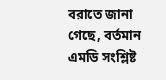বরাতে জানা গেছে, বর্তমান এমডি সংশ্লিষ্ট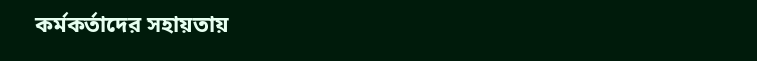কর্মকর্তাদের সহায়তায়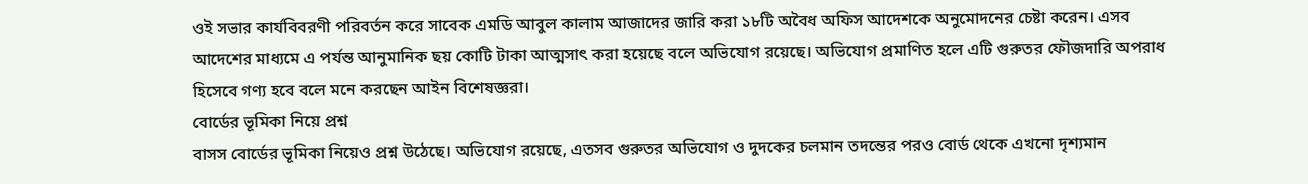ওই সভার কার্যবিবরণী পরিবর্তন করে সাবেক এমডি আবুল কালাম আজাদের জারি করা ১৮টি অবৈধ অফিস আদেশকে অনুমোদনের চেষ্টা করেন। এসব আদেশের মাধ্যমে এ পর্যন্ত আনুমানিক ছয় কোটি টাকা আত্মসাৎ করা হয়েছে বলে অভিযোগ রয়েছে। অভিযোগ প্রমাণিত হলে এটি গুরুতর ফৌজদারি অপরাধ হিসেবে গণ্য হবে বলে মনে করছেন আইন বিশেষজ্ঞরা।
বোর্ডের ভূমিকা নিয়ে প্রশ্ন
বাসস বোর্ডের ভূমিকা নিয়েও প্রশ্ন উঠেছে। অভিযোগ রয়েছে, এতসব গুরুতর অভিযোগ ও দুদকের চলমান তদন্তের পরও বোর্ড থেকে এখনো দৃশ্যমান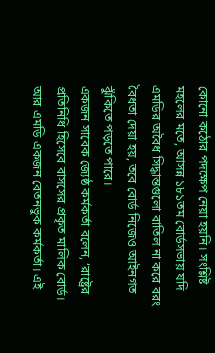কোনো কঠোর পদক্ষেপ নেয়া হয়নি। সংশ্লিষ্ট মহলের মতে, আসন্ন ১৮১তম বোর্ডসভায় যদি এমডির অবৈধ সিদ্ধান্তগুলো বাতিল না করে বরং বৈধতা দেয়া হয়, তবে বোর্ড নিজেও আইনগত ঝুঁকিতে পড়তে পারে।
একজন সাবেক জ্যেষ্ঠ কর্মকর্তা বলেন, ‘রাষ্ট্রের প্রতিনিধি হিসেবে বাসসের প্রকৃত মালিক বোর্ড। আর এমডি একজন বেতনভুক কর্মকর্তা। এই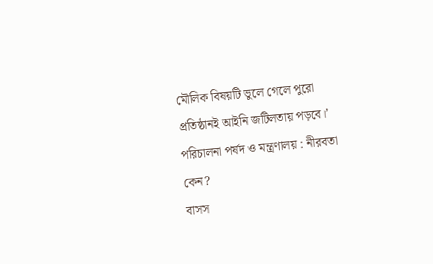মৌলিক বিষয়টি ভুলে গেলে পুরো প্রতিষ্ঠানই আইনি জটিলতায় পড়বে।’
পরিচালনা পর্ষদ ও মন্ত্রণালয় : নীরবতা কেন?
বাসস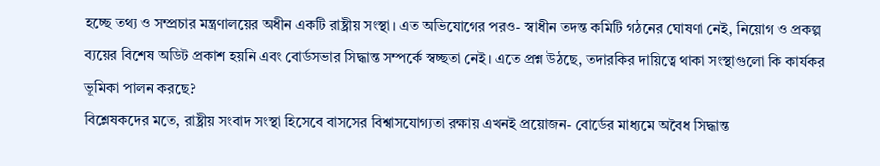হচ্ছে তথ্য ও সম্প্রচার মন্ত্রণালয়ের অধীন একটি রাষ্ট্রীয় সংস্থা। এত অভিযোগের পরও- স্বাধীন তদন্ত কমিটি গঠনের ঘোষণা নেই, নিয়োগ ও প্রকল্প ব্যয়ের বিশেষ অডিট প্রকাশ হয়নি এবং বোর্ডসভার সিদ্ধান্ত সম্পর্কে স্বচ্ছতা নেই। এতে প্রশ্ন উঠছে, তদারকির দায়িত্বে থাকা সংস্থাগুলো কি কার্যকর ভূমিকা পালন করছে?
বিশ্লেষকদের মতে, রাষ্ট্রীয় সংবাদ সংস্থা হিসেবে বাসসের বিশ্বাসযোগ্যতা রক্ষায় এখনই প্রয়োজন- বোর্ডের মাধ্যমে অবৈধ সিদ্ধান্ত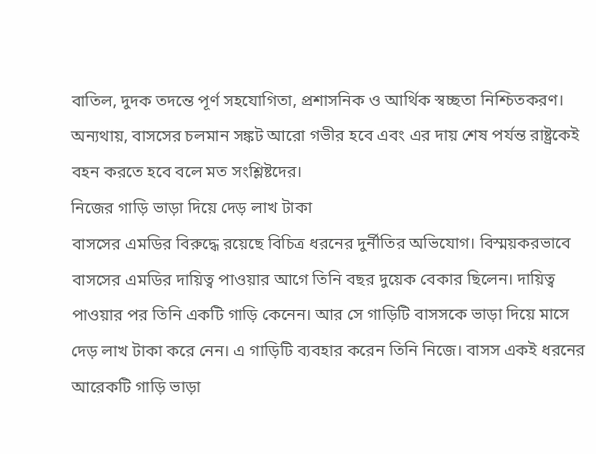বাতিল, দুদক তদন্তে পূর্ণ সহযোগিতা, প্রশাসনিক ও আর্থিক স্বচ্ছতা নিশ্চিতকরণ। অন্যথায়, বাসসের চলমান সঙ্কট আরো গভীর হবে এবং এর দায় শেষ পর্যন্ত রাষ্ট্রকেই বহন করতে হবে বলে মত সংশ্লিষ্টদের।
নিজের গাড়ি ভাড়া দিয়ে দেড় লাখ টাকা
বাসসের এমডির বিরুদ্ধে রয়েছে বিচিত্র ধরনের দুর্নীতির অভিযোগ। বিস্ময়করভাবে বাসসের এমডির দায়িত্ব পাওয়ার আগে তিনি বছর দুয়েক বেকার ছিলেন। দায়িত্ব পাওয়ার পর তিনি একটি গাড়ি কেনেন। আর সে গাড়িটি বাসসকে ভাড়া দিয়ে মাসে দেড় লাখ টাকা করে নেন। এ গাড়িটি ব্যবহার করেন তিনি নিজে। বাসস একই ধরনের আরেকটি গাড়ি ভাড়া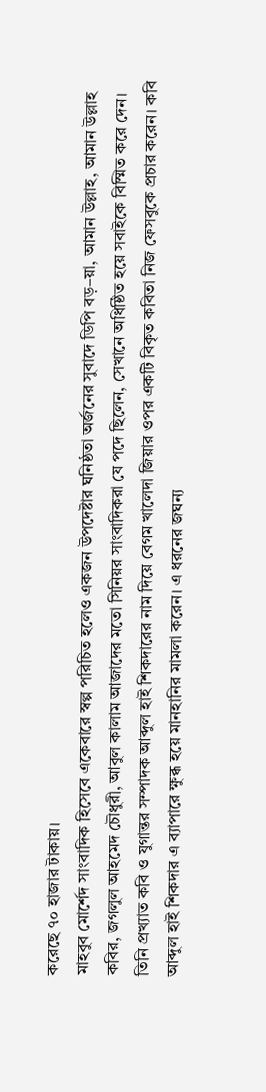করেছে ৭০ হাজার টাকায়।
মাহবুব মোর্শেদ সাংবাদিক হিসেবে একেবারে স্বল্প পরিচিত হলেও একজন উপদেষ্টার ঘনিষ্ঠতা অর্জনের সুবাদে ডিপি বড়–য়া, আমান উল্লাহ, আমান উল্লাহ কবির, জগলুল আহমেদ চৌধুরী, আবুল কালাম আজাদের মতো সিনিয়র সাংবাদিকরা যে পদে ছিলেন, সেখানে অধিষ্ঠিত হয়ে সবাইকে বিস্মিত করে দেন। তিনি প্রখ্যাত কবি ও যুগান্তর সম্পাদক আব্দুল হাই শিকদারের নাম দিয়ে বেগম খালেদা জিয়ার ওপর একটি বিকৃত কবিতা নিজ ফেসবুকে প্রচার করেন। কবি আব্দুল হাই শিকদার এ ব্যাপারে ক্ষুব্ধ হয়ে মানহানির মামলা করেন। এ ধরনের জঘন্য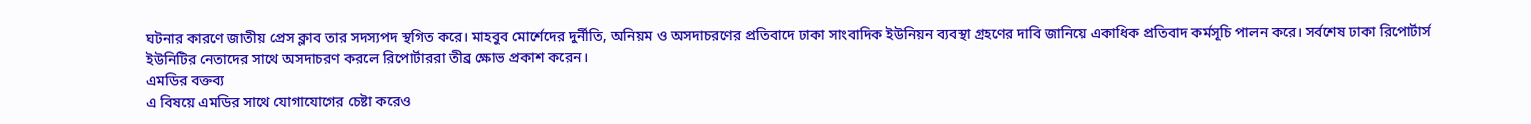ঘটনার কারণে জাতীয় প্রেস ক্লাব তার সদস্যপদ স্থগিত করে। মাহবুব মোর্শেদের দুর্নীতি, অনিয়ম ও অসদাচরণের প্রতিবাদে ঢাকা সাংবাদিক ইউনিয়ন ব্যবস্থা গ্রহণের দাবি জানিয়ে একাধিক প্রতিবাদ কর্মসূচি পালন করে। সর্বশেষ ঢাকা রিপোর্টার্স ইউনিটির নেতাদের সাথে অসদাচরণ করলে রিপোর্টাররা তীব্র ক্ষোভ প্রকাশ করেন।
এমডির বক্তব্য
এ বিষয়ে এমডির সাথে যোগাযোগের চেষ্টা করেও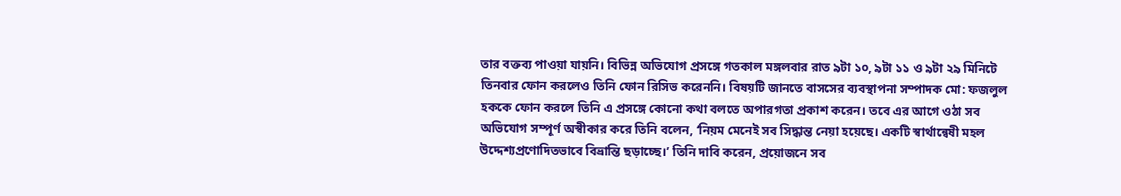তার বক্তব্য পাওয়া যায়নি। বিভিন্ন অভিযোগ প্রসঙ্গে গতকাল মঙ্গলবার রাত ৯টা ১০, ৯টা ১১ ও ৯টা ২৯ মিনিটে তিনবার ফোন করলেও তিনি ফোন রিসিভ করেননি। বিষয়টি জানতে বাসসের ব্যবস্থাপনা সম্পাদক মো: ফজলুল হককে ফোন করলে তিনি এ প্রসঙ্গে কোনো কথা বলতে অপারগতা প্রকাশ করেন। তবে এর আগে ওঠা সব অভিযোগ সম্পূর্ণ অস্বীকার করে তিনি বলেন, ‘নিয়ম মেনেই সব সিদ্ধান্ত নেয়া হয়েছে। একটি স্বার্থান্বেষী মহল উদ্দেশ্যপ্রণোদিতভাবে বিভ্রান্তি ছড়াচ্ছে।’ তিনি দাবি করেন, প্রয়োজনে সব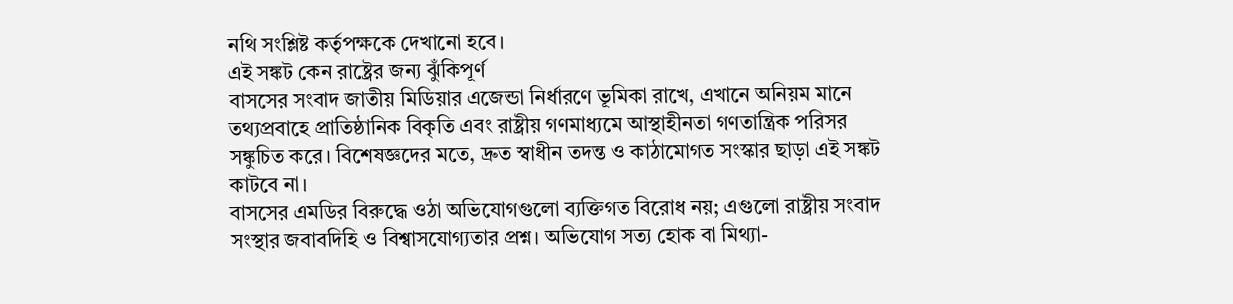নথি সংশ্লিষ্ট কর্তৃপক্ষকে দেখানো হবে।
এই সঙ্কট কেন রাষ্ট্রের জন্য ঝুঁকিপূর্ণ
বাসসের সংবাদ জাতীয় মিডিয়ার এজেন্ডা নির্ধারণে ভূমিকা রাখে, এখানে অনিয়ম মানে তথ্যপ্রবাহে প্রাতিষ্ঠানিক বিকৃতি এবং রাষ্ট্রীয় গণমাধ্যমে আস্থাহীনতা গণতান্ত্রিক পরিসর সঙ্কুচিত করে। বিশেষজ্ঞদের মতে, দ্রুত স্বাধীন তদন্ত ও কাঠামোগত সংস্কার ছাড়া এই সঙ্কট কাটবে না।
বাসসের এমডির বিরুদ্ধে ওঠা অভিযোগগুলো ব্যক্তিগত বিরোধ নয়; এগুলো রাষ্ট্রীয় সংবাদ সংস্থার জবাবদিহি ও বিশ্বাসযোগ্যতার প্রশ্ন। অভিযোগ সত্য হোক বা মিথ্যা-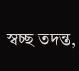স্বচ্ছ তদন্ত,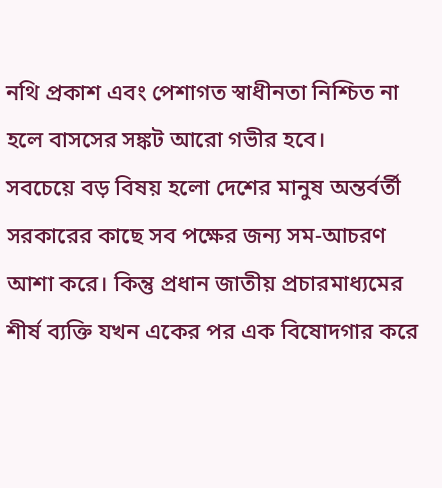নথি প্রকাশ এবং পেশাগত স্বাধীনতা নিশ্চিত না হলে বাসসের সঙ্কট আরো গভীর হবে।
সবচেয়ে বড় বিষয় হলো দেশের মানুষ অন্তর্বর্তী সরকারের কাছে সব পক্ষের জন্য সম-আচরণ আশা করে। কিন্তু প্রধান জাতীয় প্রচারমাধ্যমের শীর্ষ ব্যক্তি যখন একের পর এক বিষোদগার করে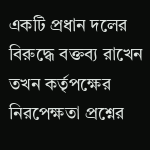একটি প্রধান দলের বিরুদ্ধে বক্তব্য রাখেন তখন কর্তৃপক্ষের নিরপেক্ষতা প্রশ্নের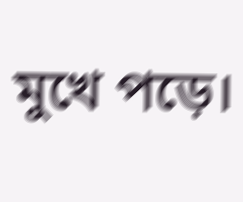মুখে পড়ে।